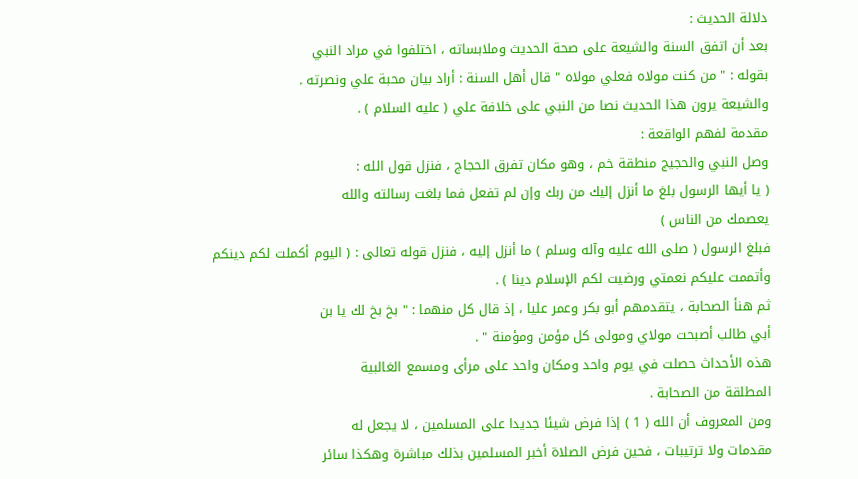دلالة الحديث :
بعد أن اتفق السنة والشيعة على صحة الحديث وملابساته ، اختلفوا في مراد النبي
بقوله : " من كنت مولاه فعلي مولاه " قال أهل السنة : أراد بيان محبة علي ونصرته .
والشيعة يرون هذا الحديث نصا من النبي على خلافة علي ( عليه السلام ) .
مقدمة لفهم الواقعة :
وصل النبي والحجيج منطقة خم ، وهو مكان تفرق الحجاج ، فنزل قول الله :
( يا أيها الرسول بلغ ما أنزل إليك من ربك وإن لم تفعل فما بلغت رسالته والله
يعصمك من الناس )
فبلغ الرسول ( صلى الله عليه وآله وسلم ) ما أنزل إليه ، فنزل قوله تعالى : ( اليوم أكملت لكم دينكم
وأتممت عليكم نعمتي ورضيت لكم الإسلام دينا ) .
ثم هنأ الصحابة ، يتقدمهم أبو بكر وعمر عليا ، إذ قال كل منهما : " بخ بخ لك يا بن
أبي طالب أصبحت مولاي ومولى كل مؤمن ومؤمنة " .
هذه الأحداث حصلت في يوم واحد ومكان واحد على مرأى ومسمع الغالبية
المطلقة من الصحابة .
ومن المعروف أن الله ( 1 ) إذا فرض شيئا جديدا على المسلمين ، لا يجعل له
مقدمات ولا ترتيبات ، فحين فرض الصلاة أخبر المسلمين بذلك مباشرة وهكذا سائر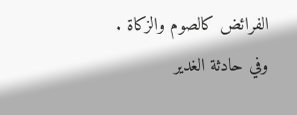الفرائض كالصوم والزكاة .
وفي حادثة الغدير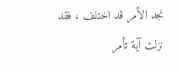نجد الأمر قد اختلف ، فقد نزلت آية تأمر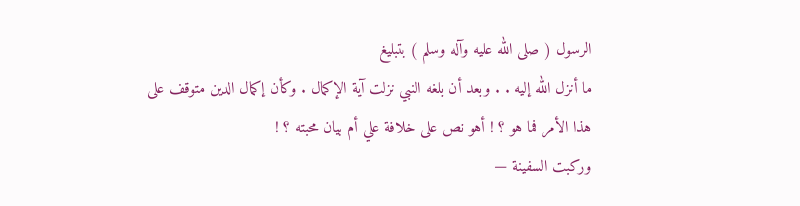الرسول ( صلى الله عليه وآله وسلم ) بتبليغ
ما أنزل الله إليه . . وبعد أن بلغه النبي نزلت آية الإكمال . وكأن إكمال الدين متوقف على
هذا الأمر فما هو ؟ ! أهو نص على خلافة علي أم بيان محبته ؟ !
وركبت السفينة —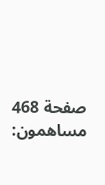صفحة 468
مساهمون: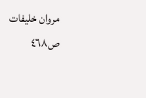مروان خليفات
ص٤٦٨